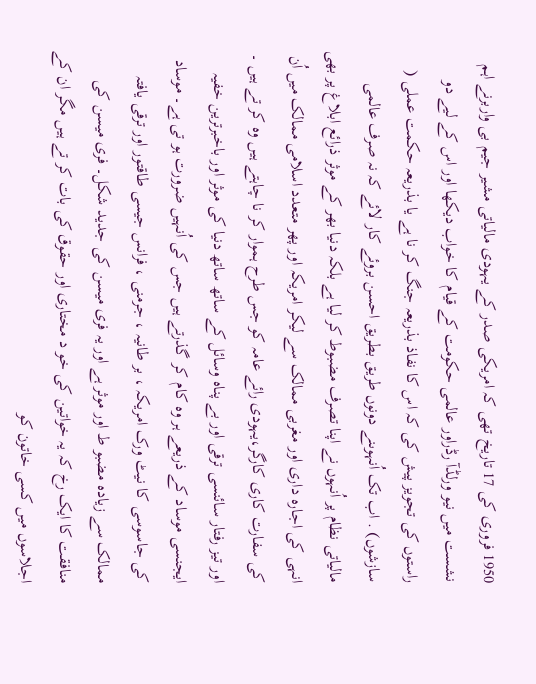1950 فروری کی 17 تاریخ تھی کہ امریکی صدر کے یہودی مالیاتی مشیر جیم بی واربرنے اہم نشست میں نیو ورلڈآ رڈراور عالمی حکومت کے قیام کا خواب دیکھا اور اس کے لیے دو راستوں کی تجویز پیش کی کہ اس کا نفاذ بذریعہ جنگ کر نا ہے یا بذریعہ حکمت عملی ( سازشوں) . اب تک اُنہوںنے دونوں طریق بطریق احسن بروئے کار لائے کہ نہ صرف عالمی مالیاتی نظام پر اُنہوں نے اپنا تصرف مضبوط کر لیا ہے بلکہ دنیا بھر کے موثر ذرائع ابلاغ پر بھی انہی کی اجارہ داری اور مغربی ممالک سے لیکر امریکہ اور پھر متعدد اسلامی ممالک میں اُن کی سفارت کاری کارگر،یہودی رائے عامہ کو جس طرح ہموار کر نا چاہتے ہیں وہ کر تے ہیں ۔ اور تیز رفتار سائنسی ترقی اور بے پناہ وسائل کے ساتھ ساتھ دنیا کی موثر اور باخبرترین خفیہ ایجنسی موساد کے ذریعے ہر وہ کام کر گذرتے ہیں جس کی اُنہیں ضرورت ہو تی ہے۔ موساد کی جاسوسی کا نیٹ ورک امریکہ ، بر طانیہ ، جرمنی ، فرانس جیسی طاقتور اور ترقی یافتہ ممالک سے زیادہ مضبو ط اور موثر ہے اور یہ فری میسن کی جدید شکل۔ فری میسن کی منافقت کا ایک رخ کہ یہ خواتین کی خو د مختاری اور حقوق کی بات کر تے ہیں مگر ان کے اجلاسوں میں کسی خاتون کو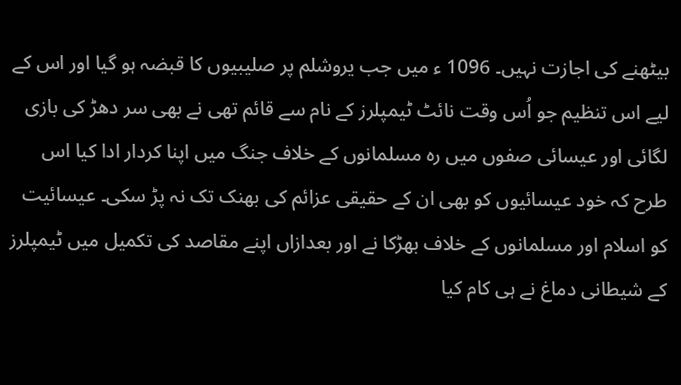بیٹھنے کی اجازت نہیں۔ 1096 ء میں جب یروشلم پر صلیبیوں کا قبضہ ہو گیا اور اس کے لیے اس تنظیم جو اُس وقت نائٹ ٹیمپلرز کے نام سے قائم تھی نے بھی سر دھڑ کی بازی لگائی اور عیسائی صفوں میں رہ مسلمانوں کے خلاف جنگ میں اپنا کردار ادا کیا اس طرح کہ خود عیسائیوں کو بھی ان کے حقیقی عزائم کی بھنک تک نہ پڑ سکی۔ عیسائیت کو اسلام اور مسلمانوں کے خلاف بھڑکا نے اور بعدازاں اپنے مقاصد کی تکمیل میں ٹیمپلرز کے شیطانی دماغ نے ہی کام کیا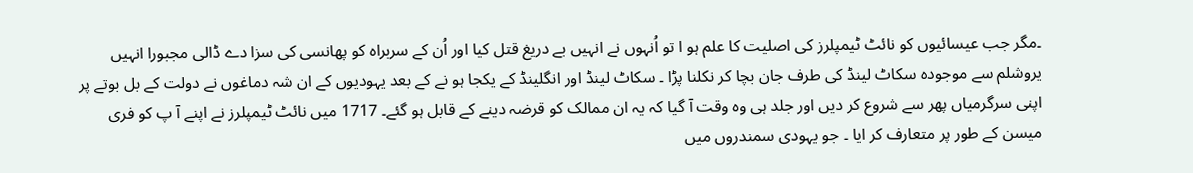۔مگر جب عیسائیوں کو نائٹ ٹیمپلرز کی اصلیت کا علم ہو ا تو اُنہوں نے انہیں بے دریغ قتل کیا اور اُن کے سربراہ کو پھانسی کی سزا دے ڈالی مجبورا انہیں یروشلم سے موجودہ سکاٹ لینڈ کی طرف جان بچا کر نکلنا پڑا ۔ سکاٹ لینڈ اور انگلینڈ کے یکجا ہو نے کے بعد یہودیوں کے ان شہ دماغوں نے دولت کے بل بوتے پر اپنی سرگرمیاں پھر سے شروع کر دیں اور جلد ہی وہ وقت آ گیا کہ یہ ان ممالک کو قرضہ دینے کے قابل ہو گئے۔ 1717 میں نائٹ ٹیمپلرز نے اپنے آ پ کو فری میسن کے طور پر متعارف کر ایا ۔ جو یہودی سمندروں میں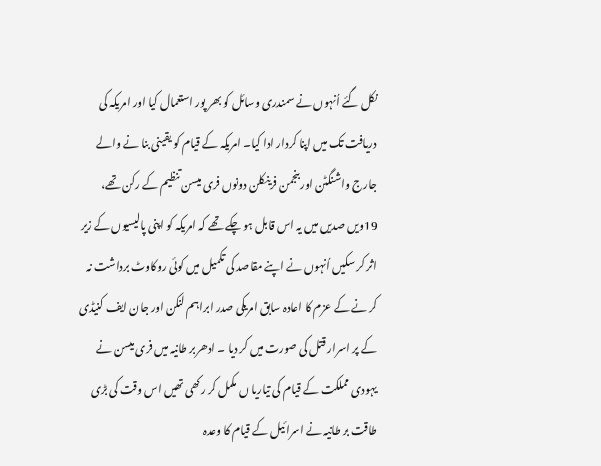نکل گئے اُنہوں نے سمندری وسائل کو بھر پور استعمال کیا اور امریکہ کی دریافت تک میں اپنا کردار ادا کیا۔ امریکہ کے قیام کو یقینی بنا نے والے جارج واشنگٹن اور بنجمن فرینکلن دونوں فری میسن تنظیم کے رکن تھے، 19ویں صدیں میں یہ اس قابل ہو چکے تھے کہ امریکہ کو اپنی پالیسیوں کے زیر اثر کر سکیں اُنہوں نے اپنے مقاصد کی تکمیل میں کوئی روکاوٹ برداشت نہ کر نے کے عزم کا اعادہ سابق امریکی صدر ابراہم لنکن اور جان ایف کنیڈی کے پر اسرار قتل کی صورت میں کر دیا ۔ ادھربر طانیہ میں فری میسن نے یہودی مملکت کے قیام کی تیاریا ں مکمل کر رکھی تھیں اس وقت کی بڑی طاقت بر طانیہ نے اسرائیل کے قیام کا وعدہ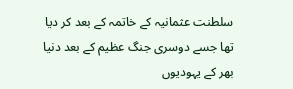سلطنت عثمانیہ کے خاتمہ کے بعد کر دیا تھا جسے دوسری جنگ عظیم کے بعد دنیا بھر کے یہودیوں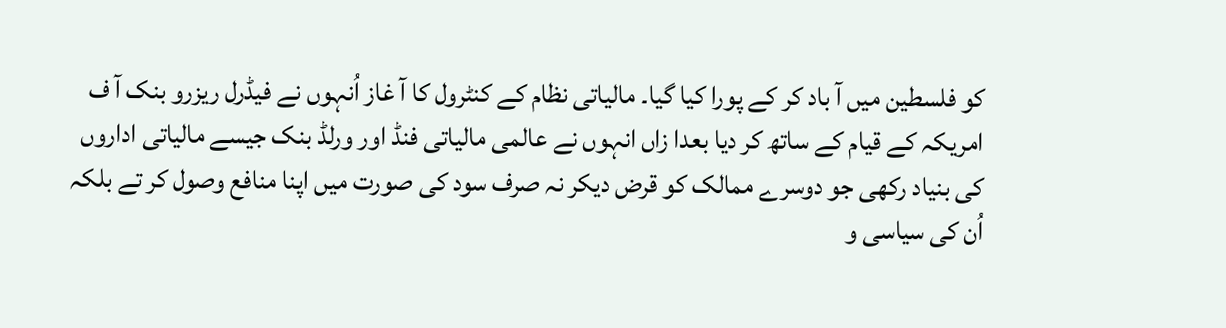کو فلسطین میں آ باد کر کے پورا کیا گیا۔ مالیاتی نظام کے کنٹرول کا آ غاز اُنہوں نے فیڈرل ریزرو بنک آ ف امریکہ کے قیام کے ساتھ کر دیا بعدا زاں انہوں نے عالمی مالیاتی فنڈ اور ورلڈ بنک جیسے مالیاتی اداروں کی بنیاد رکھی جو دوسرے ممالک کو قرض دیکر نہ صرف سود کی صورت میں اپنا منافع وصول کر تے بلکہ اُن کی سیاسی و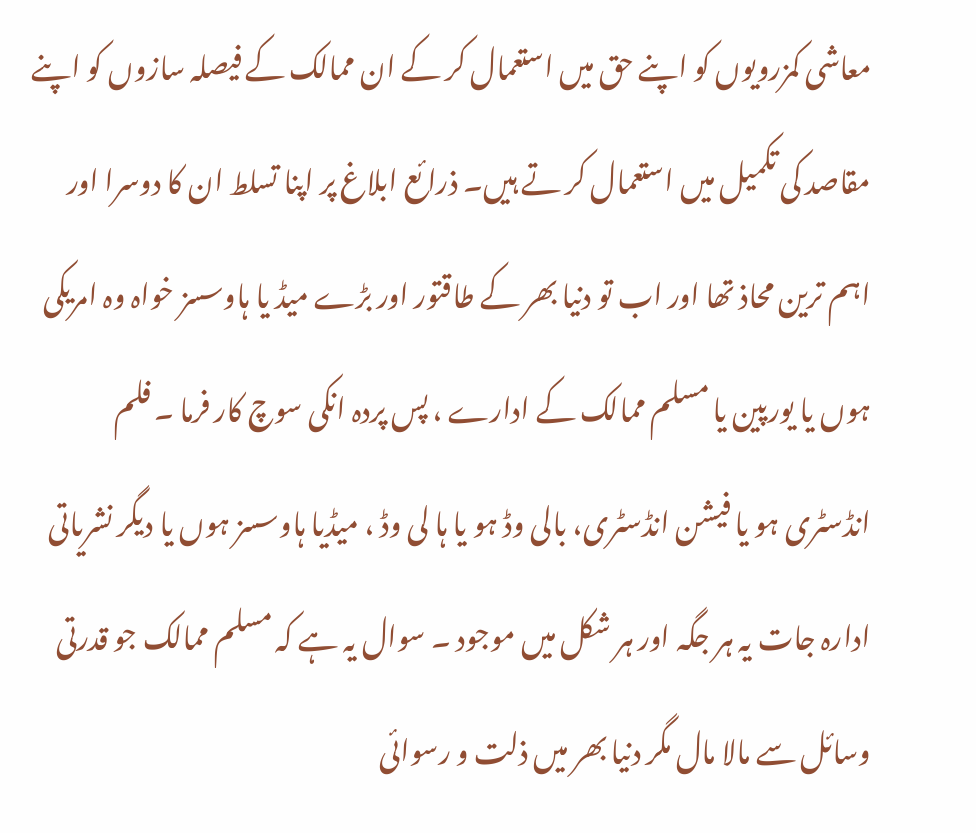معاشی کمزرویوں کو اپنے حق میں استعمال کر کے ان ممالک کے فیصلہ سازوں کو اپنے مقاصد کی تکمیل میں استعمال کر تے ہیں۔ ذرائع ابلاغ پر اپنا تسلط ان کا دوسرا اور اہم ترین محاذ تھا اور اب تو دنیا بھر کے طاقتور اور بڑے میڈ یا ہاوسسز خواہ وہ امریکی ہوں یا یورپین یا مسلم ممالک کے ادارے ، پس پردہ انکی سوچ کار فرما ۔ فلم انڈسٹری ہو یا فیشن انڈسٹری، بالی وڈ ہو یا ہا لی وڈ ، میڈیا ہاوسسز ہوں یا دیگر نشریاتی ادارہ جات یہ ہر جگہ اور ہر شکل میں موجود ۔ سوال یہ ہے کہ مسلم ممالک جو قدرتی وسائل سے مالا مال مگر دنیا بھر میں ذلت و رسوائی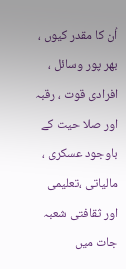اُن کا مقدر کیوں ، بھر پور وسائل ، افرادی قوت ، رقبہ اور صلا حیت کے باوجود عسکری ، مالیاتی ،تعلیمی اور ثقافتی شعبہ جات میں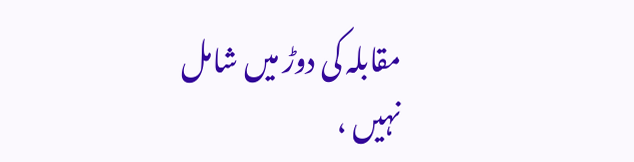مقابلہ کی دوڑ میں شامل نہیں ،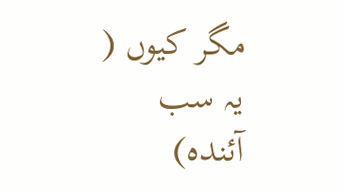مگر کیوں ( یہ سب آئندہ)